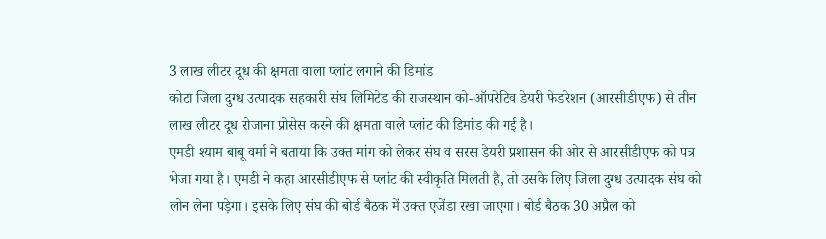3 लाख लीटर दूध की क्षमता वाला प्लांट लगाने की डिमांड
कोटा जिला दुग्ध उत्पादक सहकारी संघ लिमिटेड की राजस्थान को-ऑपरेटिव डेयरी फेडरेशन (आरसीडीएफ) से तीन लाख लीटर दूध रोजाना प्रोसेस करने की क्षमता वाले प्लांट की डिमांड की गई है।
एमडी श्याम बाबू वर्मा ने बताया कि उक्त मांग को लेकर संघ व सरस डेयरी प्रशासन की ओर से आरसीडीएफ को पत्र भेजा गया है। एमडी ने कहा आरसीडीएफ से प्लांट की स्वीकृति मिलती है, तो उसके लिए जिला दुग्ध उत्पादक संघ को लोन लेना पड़ेगा। इसके लिए संघ की बोर्ड बैठक में उक्त एजेंडा रखा जाएगा। बोर्ड बैठक 30 अप्रैल को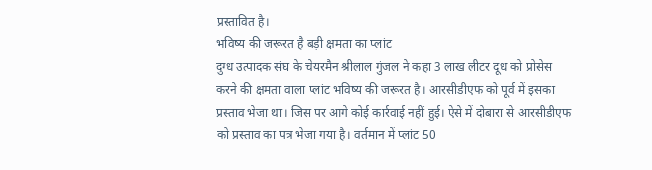प्रस्तावित है।
भविष्य की जरूरत है बड़ी क्षमता का प्लांट
दुग्ध उत्पादक संघ के चेयरमैन श्रीलाल गुंजल ने कहा 3 लाख लीटर दूध को प्रोसेस करने की क्षमता वाला प्लांट भविष्य की जरूरत है। आरसीडीएफ को पूर्व में इसका प्रस्ताव भेजा था। जिस पर आगे कोई कार्रवाई नहीं हुई। ऐसे में दोबारा से आरसीडीएफ को प्रस्ताव का पत्र भेजा गया है। वर्तमान में प्लांट 50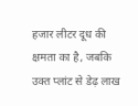हजार लीटर दूध की क्षमता का है, जबकि उक्त प्लांट से डेढ़ लाख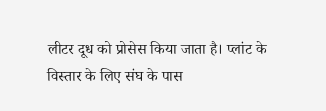लीटर दूध को प्रोसेस किया जाता है। प्लांट के विस्तार के लिए संघ के पास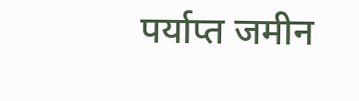पर्याप्त जमीन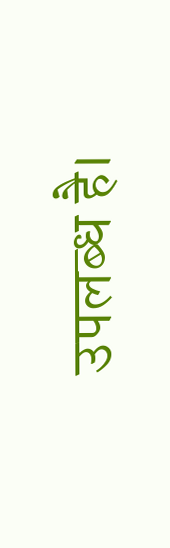उपलब्ध है।